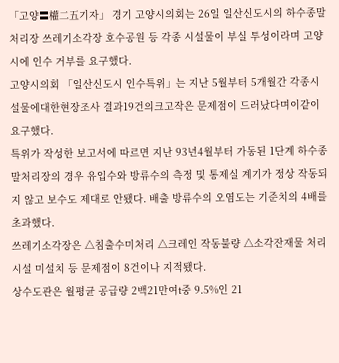「고양〓權二五기자」 경기 고양시의회는 26일 일산신도시의 하수종말처리장 쓰레기소각장 호수공원 등 각종 시설물이 부실 투성이라며 고양시에 인수 거부를 요구했다.
고양시의회 「일산신도시 인수특위」는 지난 5월부터 5개월간 각종시설물에대한현장조사 결과19건의크고작은 문제점이 드러났다며이같이요구했다.
특위가 작성한 보고서에 따르면 지난 93년4월부터 가동된 1단계 하수종말처리장의 경우 유입수와 방류수의 측정 및 통제실 계기가 정상 작동되지 않고 보수도 제대로 안됐다. 배출 방류수의 오염도는 기준치의 4배를 초과했다.
쓰레기소각장은 △침출수미처리 △크레인 작동불량 △소각잔재물 처리시설 미설치 등 문제점이 8건이나 지적됐다.
상수도관은 월평균 공급량 2백21만여t중 9.5%인 21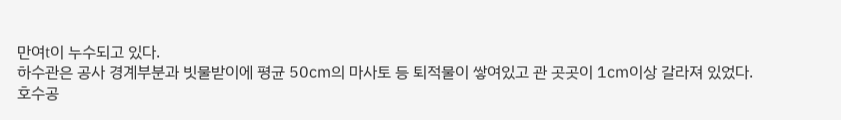만여t이 누수되고 있다.
하수관은 공사 경계부분과 빗물받이에 평균 50㎝의 마사토 등 퇴적물이 쌓여있고 관 곳곳이 1㎝이상 갈라져 있었다.
호수공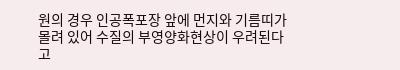원의 경우 인공폭포장 앞에 먼지와 기름띠가 몰려 있어 수질의 부영양화현상이 우려된다고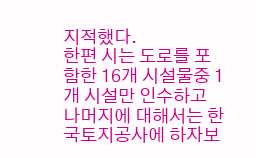지적했다.
한편 시는 도로를 포함한 16개 시설물중 1개 시설만 인수하고 나머지에 대해서는 한국토지공사에 하자보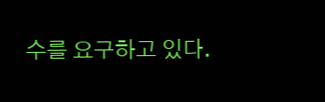수를 요구하고 있다.